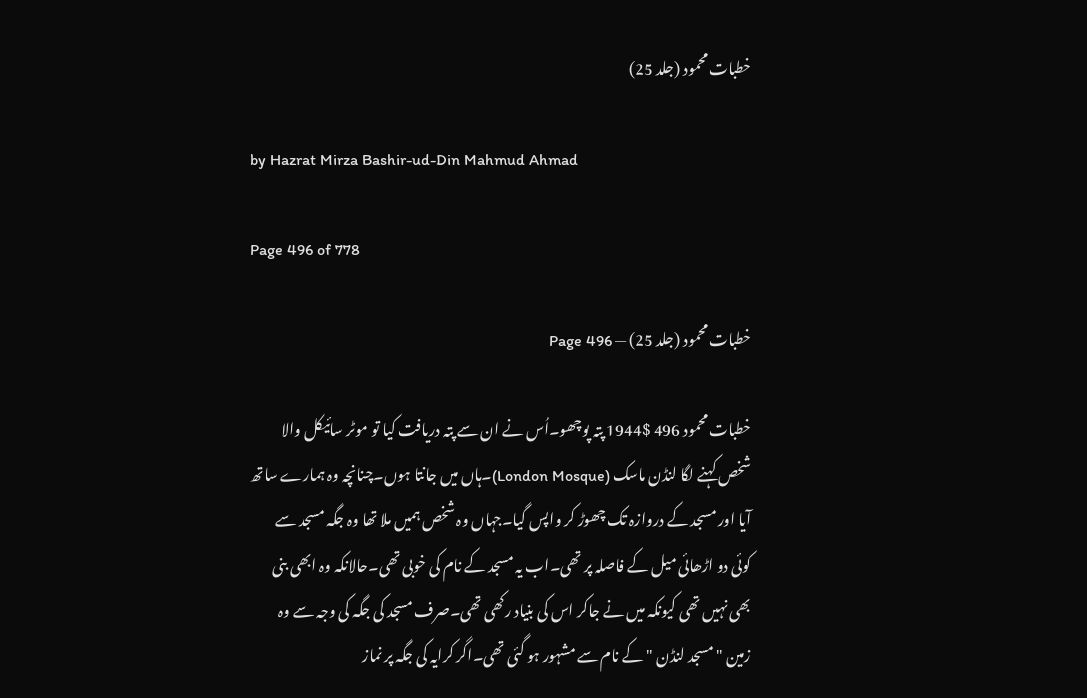خطبات محمود (جلد 25)

by Hazrat Mirza Bashir-ud-Din Mahmud Ahmad

Page 496 of 778

خطبات محمود (جلد 25) — Page 496

خطبات محمود 496 $1944 پتہ پوچھو۔اُس نے ان سے پتہ دریافت کیا تو موٹر سائیکل والا شخص کہنے لگا لنڈن ماسک (London Mosque)۔ہاں میں جانتا ہوں۔چنانچہ وہ ہمارے ساتھ آیا اور مسجد کے دروازہ تک چھوڑ کر واپس گیا۔جہاں وہ شخص ہمیں ملا تھا وہ جگہ مسجد سے کوئی دو اڑھائی میل کے فاصلہ پر تھی۔اب یہ مسجد کے نام کی خوبی تھی۔حالانکہ وہ ابھی بنی بھی نہیں تھی کیونکہ میں نے جاکر اس کی بنیاد رکھی تھی۔صرف مسجد کی جگہ کی وجہ سے وہ زمین "مسجد لنڈن " کے نام سے مشہور ہو گئی تھی۔اگر کرایہ کی جگہ پر نماز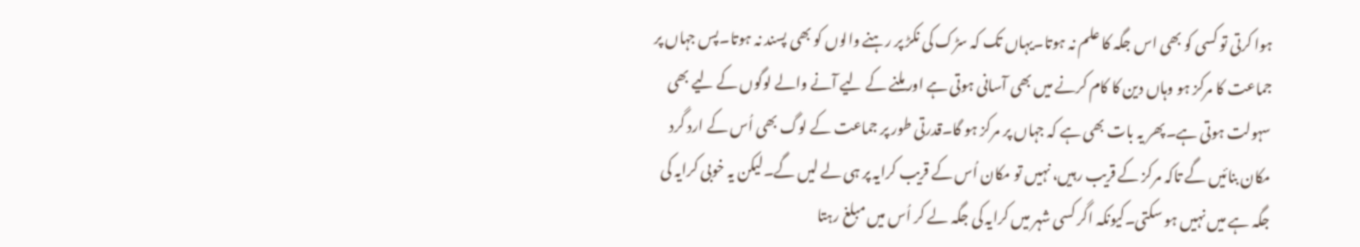ہوا کرتی تو کسی کو بھی اس جگہ کا علم نہ ہوتا۔یہاں تک کہ سڑک کی نکڑ پر رہنے والوں کو بھی پسند نہ ہوتا۔پس جہاں پر جماعت کا مرکز ہو وہاں دین کا کام کرنے میں بھی آسانی ہوتی ہے اور ملنے کے لیے آنے والے لوگوں کے لیے بھی سہولت ہوتی ہے۔پھر یہ بات بھی ہے کہ جہاں پر مرکز ہو گا۔قدرتی طور پر جماعت کے لوگ بھی اُس کے ارد گرد مکان بنائیں گے تاکہ مرکز کے قریب رہیں، نہیں تو مکان اُس کے قریب کرایہ پر ہی لے لیں گے۔لیکن یہ خوبی کرایہ کی جگہ ہے میں نہیں ہو سکتی۔کیونکہ اگر کسی شہر میں کرایہ کی جگہ لے کر اُس میں مبلغ رہتا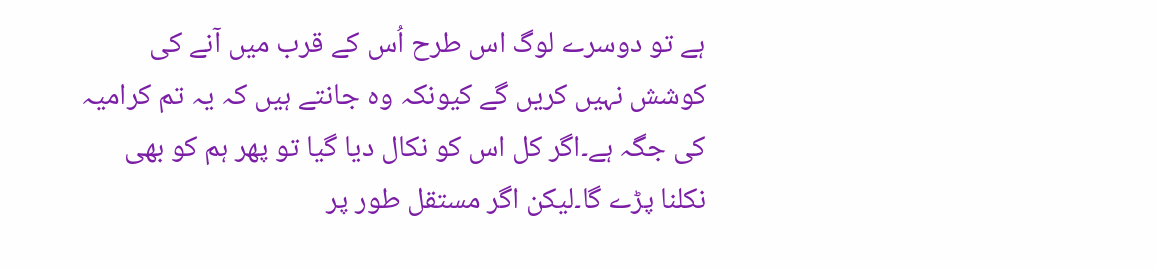ہے تو دوسرے لوگ اس طرح اُس کے قرب میں آنے کی کوشش نہیں کریں گے کیونکہ وہ جانتے ہیں کہ یہ تم کرامیہ کی جگہ ہے۔اگر کل اس کو نکال دیا گیا تو پھر ہم کو بھی نکلنا پڑے گا۔لیکن اگر مستقل طور پر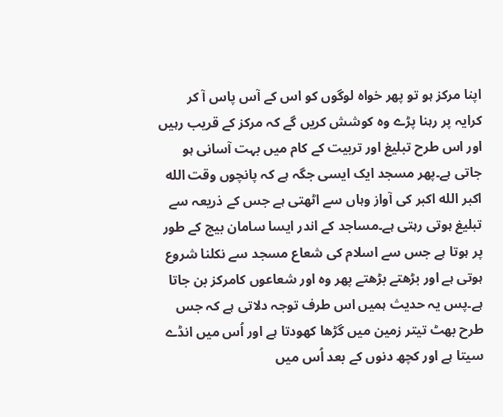اپنا مرکز ہو تو پھر خواہ لوگوں کو اس کے آس پاس آ کر کرایہ پر رہنا پڑے وہ کوشش کریں گے کہ مرکز کے قریب رہیں اور اس طرح تبلیغ اور تربیت کے کام میں بہت آسانی ہو جاتی ہے۔پھر مسجد ایک ایسی جگہ ہے کہ پانچوں وقت الله اكبر الله اکبر کی آواز وہاں سے اٹھتی ہے جس کے ذریعہ سے تبلیغ ہوتی رہتی ہے۔مساجد کے اندر ایسا سامان بیج کے طور پر ہوتا ہے جس سے اسلام کی شعاع مسجد سے نکلنا شروع ہوتی ہے اور بڑھتے بڑھتے پھر وہ اور شعاعوں کامرکز بن جاتا ہے۔پس یہ حدیث ہمیں اس طرف توجہ دلاتی ہے کہ جس طرح بھٹ تیتر زمین میں گڑھا کھودتا ہے اور اُس میں انڈے سیتا ہے اور کچھ دنوں کے بعد اُس میں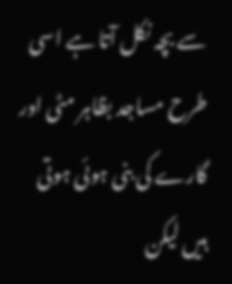سے بچہ نکل آتا ہے اسی طرح مساجد بظاہر مٹی اور گارے کی بنی ہوئی ہوتی ہیں لیکن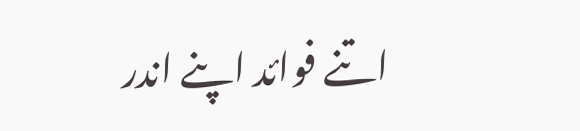اتنے فوائد اپنے اندر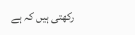رکھتی ہیں کہ ہے